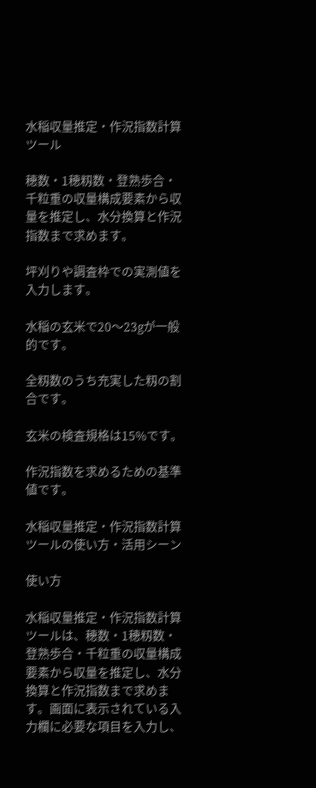水稲収量推定・作況指数計算ツール

穂数・1穂籾数・登熟歩合・千粒重の収量構成要素から収量を推定し、水分換算と作況指数まで求めます。

坪刈りや調査枠での実測値を入力します。

水稲の玄米で20〜23gが一般的です。

全籾数のうち充実した籾の割合です。

玄米の検査規格は15%です。

作況指数を求めるための基準値です。

水稲収量推定・作況指数計算ツールの使い方・活用シーン

使い方

水稲収量推定・作況指数計算ツールは、穂数・1穂籾数・登熟歩合・千粒重の収量構成要素から収量を推定し、水分換算と作況指数まで求めます。画面に表示されている入力欄に必要な項目を入力し、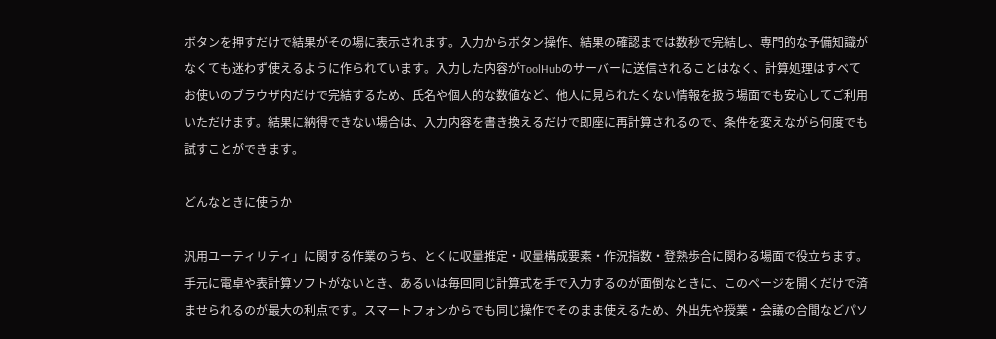ボタンを押すだけで結果がその場に表示されます。入力からボタン操作、結果の確認までは数秒で完結し、専門的な予備知識がなくても迷わず使えるように作られています。入力した内容がToolHubのサーバーに送信されることはなく、計算処理はすべてお使いのブラウザ内だけで完結するため、氏名や個人的な数値など、他人に見られたくない情報を扱う場面でも安心してご利用いただけます。結果に納得できない場合は、入力内容を書き換えるだけで即座に再計算されるので、条件を変えながら何度でも試すことができます。

どんなときに使うか

汎用ユーティリティ」に関する作業のうち、とくに収量推定・収量構成要素・作況指数・登熟歩合に関わる場面で役立ちます。手元に電卓や表計算ソフトがないとき、あるいは毎回同じ計算式を手で入力するのが面倒なときに、このページを開くだけで済ませられるのが最大の利点です。スマートフォンからでも同じ操作でそのまま使えるため、外出先や授業・会議の合間などパソ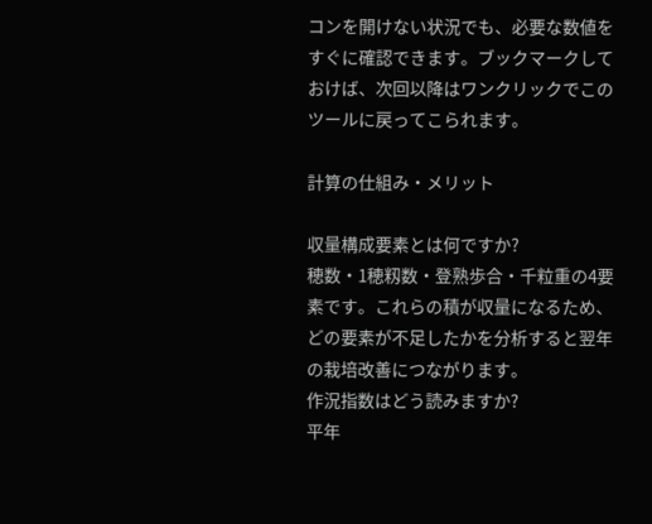コンを開けない状況でも、必要な数値をすぐに確認できます。ブックマークしておけば、次回以降はワンクリックでこのツールに戻ってこられます。

計算の仕組み・メリット

収量構成要素とは何ですか?
穂数・1穂籾数・登熟歩合・千粒重の4要素です。これらの積が収量になるため、どの要素が不足したかを分析すると翌年の栽培改善につながります。
作況指数はどう読みますか?
平年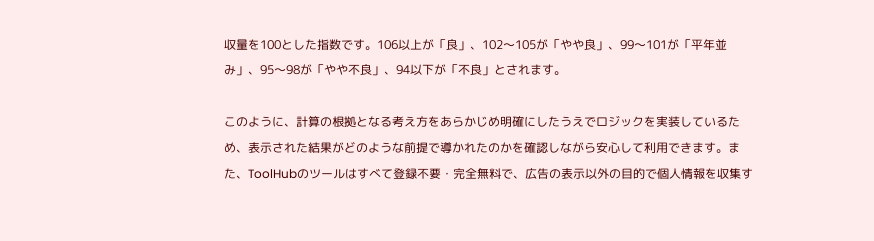収量を100とした指数です。106以上が「良」、102〜105が「やや良」、99〜101が「平年並み」、95〜98が「やや不良」、94以下が「不良」とされます。

このように、計算の根拠となる考え方をあらかじめ明確にしたうえでロジックを実装しているため、表示された結果がどのような前提で導かれたのかを確認しながら安心して利用できます。また、ToolHubのツールはすべて登録不要・完全無料で、広告の表示以外の目的で個人情報を収集す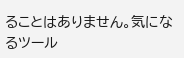ることはありません。気になるツール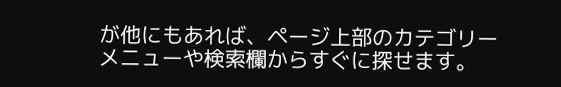が他にもあれば、ページ上部のカテゴリーメニューや検索欄からすぐに探せます。